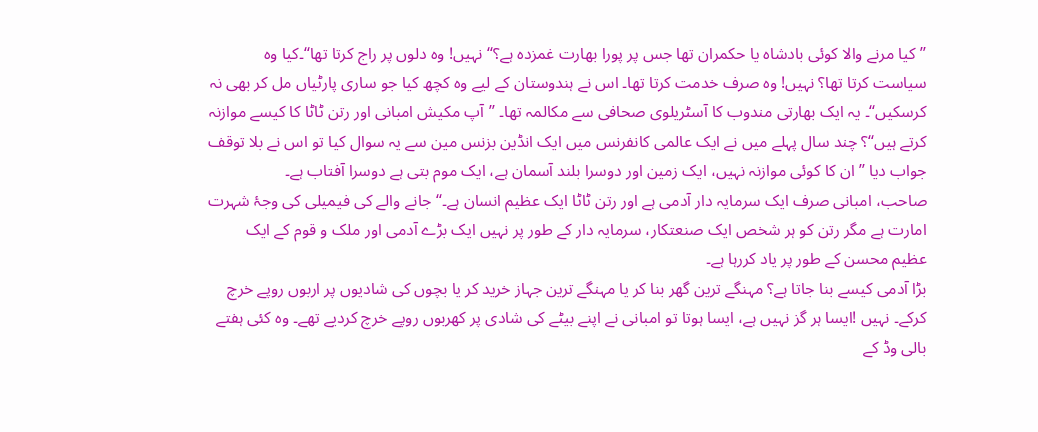’’کیا مرنے والا کوئی بادشاہ یا حکمران تھا جس پر پورا بھارت غمزدہ ہے؟‘‘نہیں! وہ دلوں پر راج کرتا تھا‘‘۔کیا وہ سیاست کرتا تھا؟ نہیں! وہ صرف خدمت کرتا تھا۔ اس نے ہندوستان کے لیے وہ کچھ کیا جو ساری پارٹیاں مل کر بھی نہ کرسکیں‘‘۔ یہ ایک بھارتی مندوب کا آسٹریلوی صحافی سے مکالمہ تھا۔ ’’آپ مکیش امبانی اور رتن ٹاٹا کا کیسے موازنہ کرتے ہیں‘‘؟ چند سال پہلے میں نے ایک عالمی کانفرنس میں ایک انڈین بزنس مین سے یہ سوال کیا تو اس نے بلا توقف جواب دیا ’’ان کا کوئی موازنہ نہیں، ایک زمین اور دوسرا بلند آسمان ہے، ایک موم بتی ہے دوسرا آفتاب ہے۔
صاحب، امبانی صرف ایک سرمایہ دار آدمی ہے اور رتن ٹاٹا ایک عظیم انسان ہے۔‘‘ جانے والے کی فیمیلی کی وجۂ شہرت امارت ہے مگر رتن کو ہر شخص ایک صنعتکار، سرمایہ دار کے طور پر نہیں ایک بڑے آدمی اور ملک و قوم کے ایک عظیم محسن کے طور پر یاد کررہا ہے۔
بڑا آدمی کیسے بنا جاتا ہے؟ مہنگے ترین گھر بنا کر یا مہنگے ترین جہاز خرید کر یا بچوں کی شادیوں پر اربوں روپے خرچ کرکے۔ نہیں !ایسا ہر گز نہیں ہے، ایسا ہوتا تو امبانی نے اپنے بیٹے کی شادی پر کھربوں روپے خرچ کردیے تھے۔ وہ کئی ہفتے بالی وڈ کے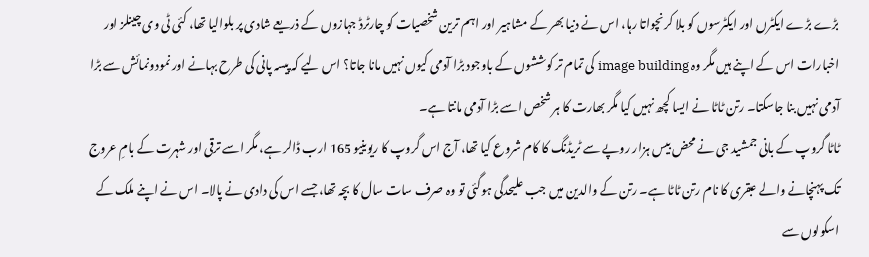بڑے بڑے ایکٹرں اور ایکٹرسوں کو بلا کر نچواتا رہا، اس نے دنیا بھر کے مشاہیر اور اہم ترین شخصیات کو چارٹرڈ جہازوں کے ذریعے شادی پر بلوالیا تھا، کئی ٹی وی چینلز اور اخبارات اس کے اپنے ہیں مگر وہ image building کی تمام تر کوششوں کے باوجود بڑا آدمی کیوں نہیں مانا جاتا؟ اس لیے کہ پیسہ پانی کی طرح بہانے اور نمودونمائش سے بڑا آدمی نہیں بنا جاسکتا۔ رتن ٹاٹا نے ایسا کچھ نہیں کیا مگر بھارت کا ہر شخص اسے بڑا آدمی مانتا ہے۔
ٹاٹا گروپ کے بانی جمشید جی نے محض بیس ہزار روپے سے ٹریڈنگ کا کام شروع کیا تھا، آج اس گروپ کا ریوینیو 165 ارب ڈالر ہے، مگر اسے ترقی اور شہرت کے بامِ عروج تک پہنچانے والے عبقری کا نام رتن ٹاٹا ہے۔ رتن کے والدین میں جب علیحدگی ہوگئی تو وہ صرف سات سال کا بچہ تھا، جسے اس کی دادی نے پالا۔ اس نے اپنے ملک کے اسکولوں سے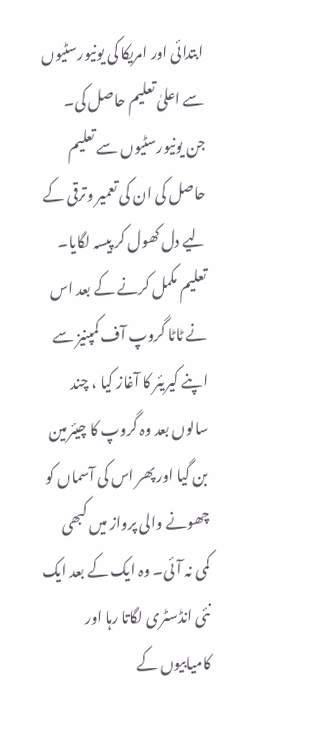ابتدائی اور امریکا کی یونیورسٹیوں سے اعلیٰ تعلیم حاصل کی۔
جن یونیورسٹیوں سے تعلیم حاصل کی ان کی تعمیر وترقی کے لیے دل کھول کر پیسہ لگایا۔ تعلیم مکمل کرنے کے بعد اس نے ٹاٹا گروپ آف کمپنیز سے اپنے کیریئر کا آغاز کیا ، چند سالوں بعد وہ گروپ کا چیئرمین بن گیا اور پھر اس کی آسماں کو چھونے والی پرواز میں کبھی کمی نہ آئی۔ وہ ایک کے بعد ایک نئی انڈسٹری لگاتا رہا اور کامیابیوں کے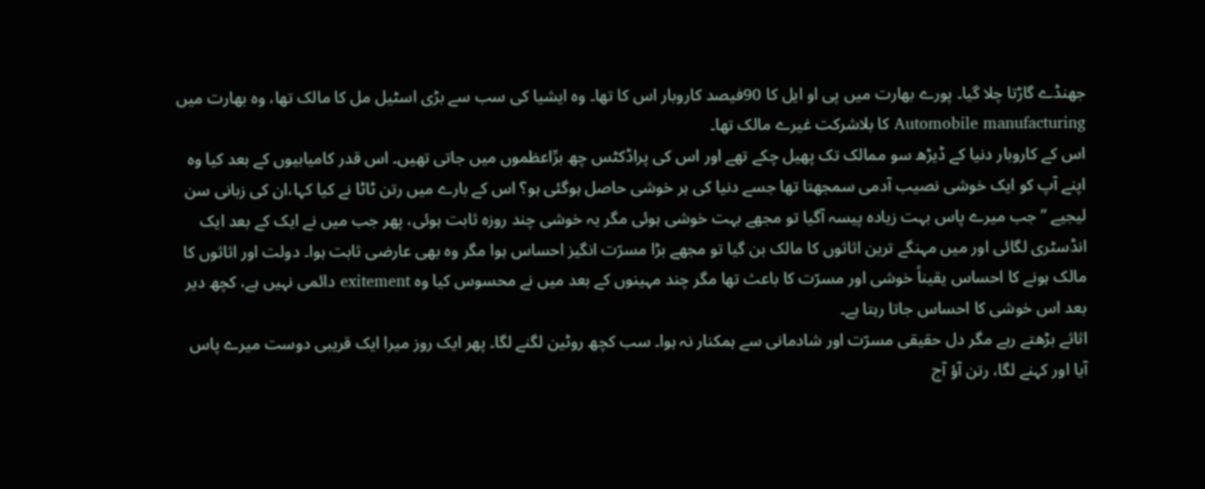جھنڈے گاڑتا چلا گیا۔ پورے بھارت میں پی او ایل کا 90فیصد کاروبار اس کا تھا۔ وہ ایشیا کی سب سے بڑی اسٹیل مل کا مالک تھا، وہ بھارت میں Automobile manufacturing کا بلاشرکت غیرے مالک تھا۔
اس کے کاروبار دنیا کے ڈیڑھ سو ممالک تک پھیل چکے تھے اور اس کی پراڈکٹس چھ برِّاعظموں میں جاتی تھیں۔ اس قدر کامیابیوں کے بعد کیا وہ اپنے آپ کو ایک خوشی نصیب آدمی سمجھتا تھا جسے دنیا کی ہر خوشی حاصل ہوگئی ہو؟ اس کے بارے میں رتن ٹاٹا نے کیا کہا،ان کی زبانی سن لیجیے ’’جب میرے پاس بہت زیادہ پیسہ آگیا تو مجھے بہت خوشی ہوئی مگر یہ خوشی چند روزہ ثابت ہوئی، پھر جب میں نے ایک کے بعد ایک انڈسٹری لگائی اور میں مہنگے ترین اثاثوں کا مالک بن گیا تو مجھے بڑا مسرّت انگیز احساس ہوا مگر وہ بھی عارضی ثابت ہوا۔ دولت اور اثاثوں کا مالک ہونے کا احساس یقیناً خوشی اور مسرّت کا باعث تھا مگر چند مہینوں کے بعد میں نے محسوس کیا وہ exitement دائمی نہیں ہے، کچھ دیر بعد اس خوشی کا احساس جاتا رہتا ہے۔
اثاثے بڑھتے رہے مگر دل حقیقی مسرّت اور شادمانی سے ہمکنار نہ ہوا۔ سب کچھ روٹین لگنے لگا۔ پھر ایک روز میرا ایک قریبی دوست میرے پاس آیا اور کہنے لگا، رتن آؤ آج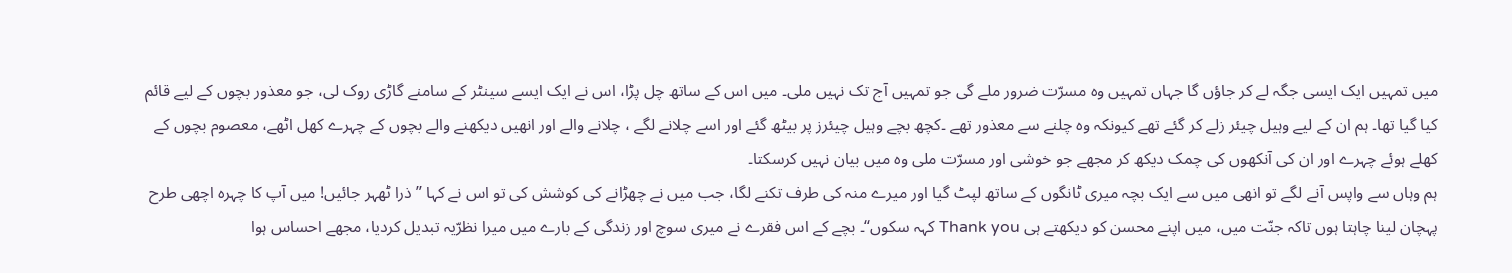میں تمہیں ایک ایسی جگہ لے کر جاؤں گا جہاں تمہیں وہ مسرّت ضرور ملے گی جو تمہیں آج تک نہیں ملی۔ میں اس کے ساتھ چل پڑا، اس نے ایک ایسے سینٹر کے سامنے گاڑی روک لی، جو معذور بچوں کے لیے قائم کیا گیا تھا۔ ہم ان کے لیے وہیل چیئر زلے کر گئے تھے کیونکہ وہ چلنے سے معذور تھے ۔کچھ بچے وہیل چیئرز پر بیٹھ گئے اور اسے چلانے لگے ، چلانے والے اور انھیں دیکھنے والے بچوں کے چہرے کھل اٹھے، معصوم بچوں کے کھلے ہوئے چہرے اور ان کی آنکھوں کی چمک دیکھ کر مجھے جو خوشی اور مسرّت ملی وہ میں بیان نہیں کرسکتا۔
ہم وہاں سے واپس آنے لگے تو انھی میں سے ایک بچہ میری ٹانگوں کے ساتھ لپٹ گیا اور میرے منہ کی طرف تکنے لگا، جب میں نے چھڑانے کی کوشش کی تو اس نے کہا ’’ذرا ٹھہر جائیں! میں آپ کا چہرہ اچھی طرح پہچان لینا چاہتا ہوں تاکہ جنّت میں، میں اپنے محسن کو دیکھتے ہی Thank you کہہ سکوں‘‘۔ بچے کے اس فقرے نے میری سوچ اور زندگی کے بارے میں میرا نظرّیہ تبدیل کردیا، مجھے احساس ہوا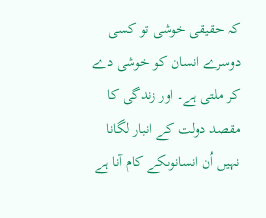کہ حقیقی خوشی تو کسی دوسرے انسان کو خوشی دے کر ملتی ہے۔ اور زندگی کا مقصد دولت کے انبار لگانا نہیں اُن انسانوںکے کام آنا ہے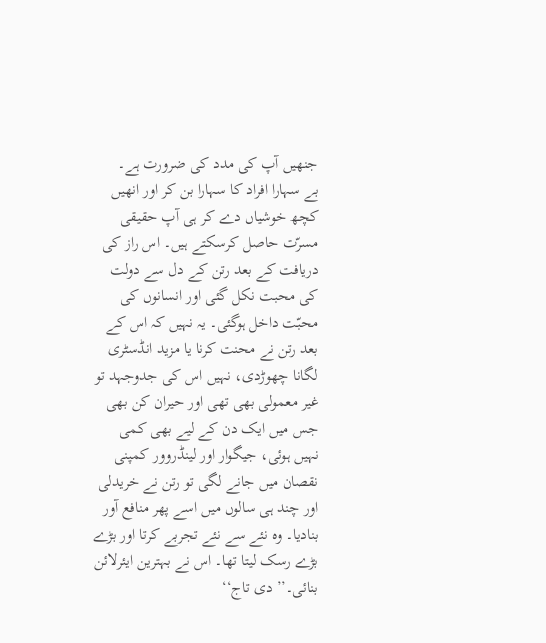جنھیں آپ کی مدد کی ضرورت ہے۔
بے سہارا افراد کا سہارا بن کر اور انھیں کچھ خوشیاں دے کر ہی آپ حقیقی مسرّت حاصل کرسکتے ہیں۔ اس راز کی دریافت کے بعد رتن کے دل سے دولت کی محبت نکل گئی اور انسانوں کی محبّت داخل ہوگئی۔ یہ نہیں کہ اس کے بعد رتن نے محنت کرنا یا مزید انڈسٹری لگانا چھوڑدی، نہیں اس کی جدوجہد تو غیر معمولی بھی تھی اور حیران کن بھی جس میں ایک دن کے لیے بھی کمی نہیں ہوئی، جیگوار اور لینڈروور کمپنی نقصان میں جانے لگی تو رتن نے خریدلی اور چند ہی سالوں میں اسے پھر منافع آور بنادیا۔ وہ نئے سے نئے تجربے کرتا اور بڑے بڑے رسک لیتا تھا۔ اس نے بہترین ایئرلائن بنائی۔’’ دی تاج‘‘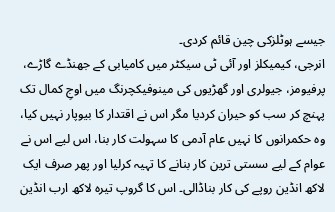جیسے ہوٹلزکی چین قائم کردی۔
انرجی، کیمیکلز اور آئی ٹی سیکٹر میں کامیابی کے جھنڈے گاڑے، پرفیومز، جیولری اور گھڑیوں کی مینوفیکچرنگ میں اوجِ کمال تک پہنچ کر سب کو حیران کردیا مگر اس نے اقتدار کا بیوپار نہیں کیا، وہ حکمرانوں کا نہیں عام آدمی کا سہولت کار بنا، اس لیے اس نے عوام کے لیے سستی ترین کار بنانے کا تہیہ کرلیا اور پھر صرف ایک لاکھ انڈین روپے کی کار بناڈالی۔ اس کا گروپ تیرہ لاکھ ارب انڈین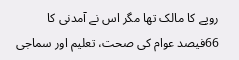روپے کا مالک تھا مگر اس نے آمدنی کا 66فیصد عوام کی صحت، تعلیم اور سماجی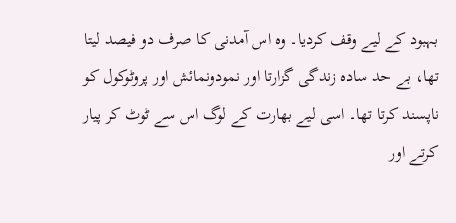بہبود کے لیے وقف کردیا۔ وہ اس آمدنی کا صرف دو فیصد لیتا تھا، بے حد سادہ زندگی گزارتا اور نمودونمائش اور پروٹوکول کو ناپسند کرتا تھا۔ اسی لیے بھارت کے لوگ اس سے ٹوٹ کر پیار کرتے اور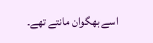اسے بھگوان مانتے تھے۔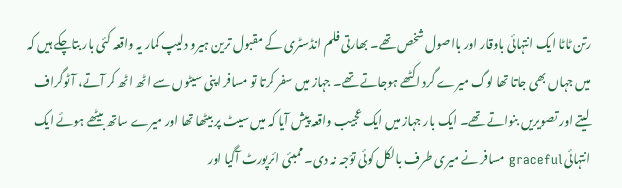رتن ٹاٹا ایک انتہائی باوقار اور بااصول شخص تھے۔ بھارتی فلم انڈسٹری کے مقبول ترین ہیرو دلیپ کمار یہ واقعہ کئی بار بتاچکے ہیں کہ میں جہاں بھی جاتا تھا لوگ میرے گرد اکٹھے ہوجاتے تھے۔ جہاز میں سفر کرتا تو مسافر اپنی سیٹوں سے اٹھ اٹھ کر آتے، آٹوگراف لیتے اور تصویریں بنواتے تھے۔ ایک بار جہاز میں ایک عجیب واقعہ پیش آیا کہ میں سیٹ پر بیٹھا تھا اور میرے ساتھ بیٹھے ہوئے ایک انتہائی graceful مسافر نے میری طرف بالکل کوئی توّجہ نہ دی۔ ممبئی ائرپورٹ آگیا اور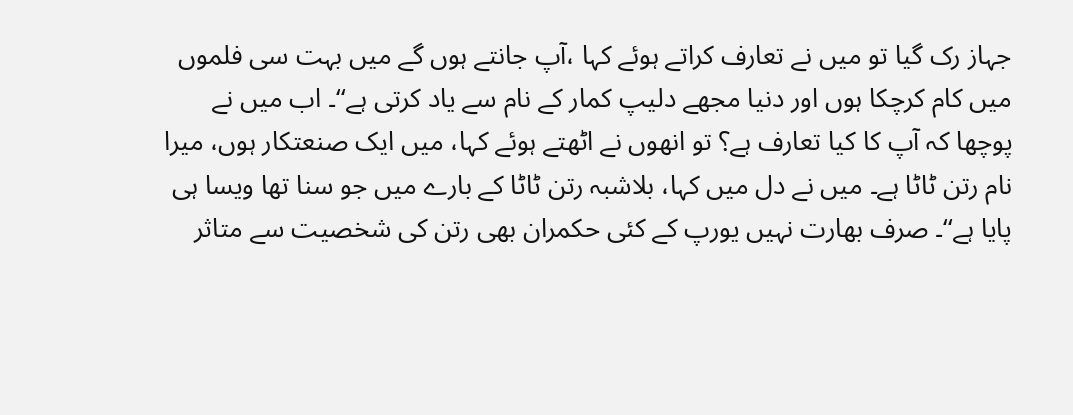جہاز رک گیا تو میں نے تعارف کراتے ہوئے کہا ،آپ جانتے ہوں گے میں بہت سی فلموں میں کام کرچکا ہوں اور دنیا مجھے دلیپ کمار کے نام سے یاد کرتی ہے‘‘۔ اب میں نے پوچھا کہ آپ کا کیا تعارف ہے؟ تو انھوں نے اٹھتے ہوئے کہا، میں ایک صنعتکار ہوں، میرا نام رتن ٹاٹا ہے۔ میں نے دل میں کہا، بلاشبہ رتن ٹاٹا کے بارے میں جو سنا تھا ویسا ہی پایا ہے‘‘۔ صرف بھارت نہیں یورپ کے کئی حکمران بھی رتن کی شخصیت سے متاثر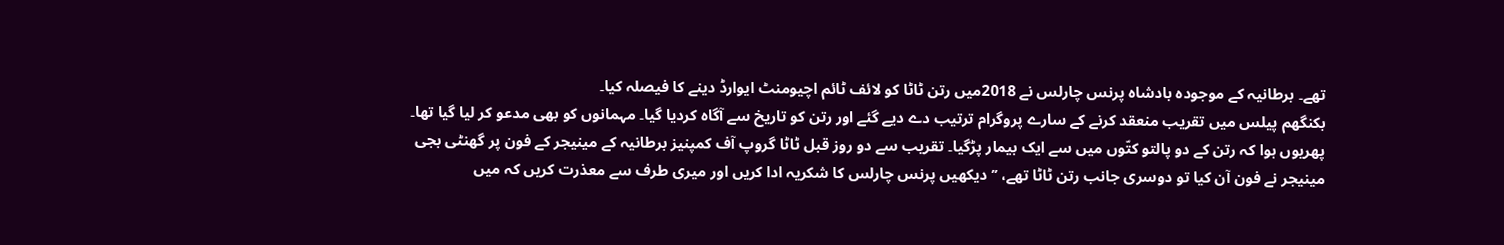تھے۔ برطانیہ کے موجودہ بادشاہ پرنس چارلس نے 2018میں رتن ٹاٹا کو لائف ٹائم اچیومنٹ ایوارڈ دینے کا فیصلہ کیا۔
بکنگھم پیلس میں تقریب منعقد کرنے کے سارے پروگرام ترتیب دے دیے گئے اور رتن کو تاریخ سے آگاہ کردیا گیا۔ مہمانوں کو بھی مدعو کر لیا گیا تھا۔ پھریوں ہوا کہ رتن کے دو پالتو کتّوں میں سے ایک بیمار پڑگیا۔ تقریب سے دو روز قبل ٹاٹا گروپ آف کمپنیز برطانیہ کے مینیجر کے فون پر گھنٹی بجی مینیجر نے فون آن کیا تو دوسری جانب رتن ٹاٹا تھے، ’’دیکھیں پرنس چارلس کا شکریہ ادا کریں اور میری طرف سے معذرت کریں کہ میں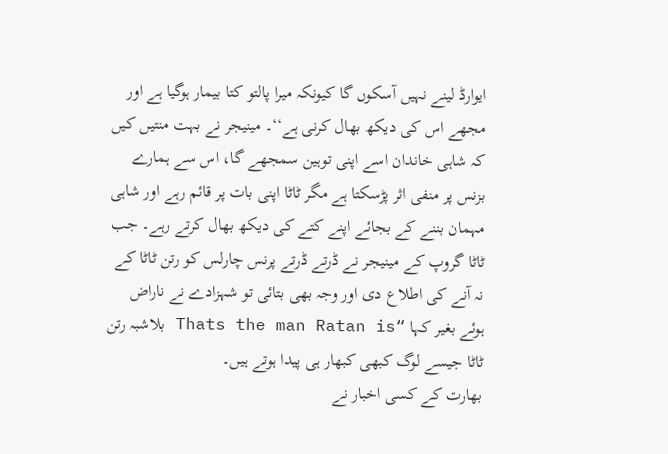ایوارڈ لینے نہیں آسکوں گا کیونکہ میرا پالتو کتا بیمار ہوگیا ہے اور مجھے اس کی دیکھ بھال کرنی ہے‘‘۔ مینیجر نے بہت منتیں کیں کہ شاہی خاندان اسے اپنی توہین سمجھے گا، اس سے ہمارے بزنس پر منفی اثر پڑسکتا ہے مگر ٹاٹا اپنی بات پر قائم رہے اور شاہی مہمان بننے کے بجائے اپنے کتے کی دیکھ بھال کرتے رہے۔ جب ٹاٹا گروپ کے مینیجر نے ڈرتے ڈرتے پرنس چارلس کو رتن ٹاٹا کے نہ آنے کی اطلاع دی اور وجہ بھی بتائی تو شہزادے نے ناراض ہوئے بغیر کہا “Thats the man Ratan is بلاشبہ رتن ٹاٹا جیسے لوگ کبھی کبھار ہی پیدا ہوتے ہیں۔
بھارت کے کسی اخبار نے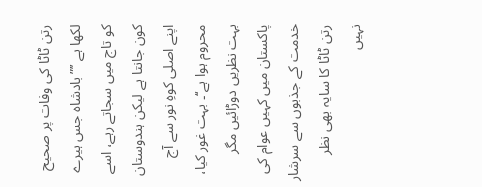رتن ٹاٹا کی وفات پر صحیح لکھا ہے ’’”بادشاہ جس ہیرے کو تاج میں سجاتے رہے، اسے کون جانتا ہے لیکن ہندوستان اپنے اصلی کوہِ نور سے آج محروم ہوا ہے‘‘۔ بہت غور کیا، بہت نظریں دوڑائیں مگر پاکستان میں کہیں عوام کی خدمت کے جذبوں سے سرشار رتن ٹاٹا کا سایہ بھی نظر نہیں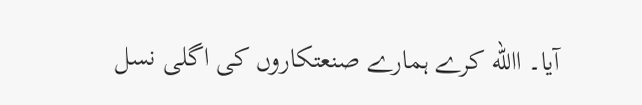آیا۔ االله کرے ہمارے صنعتکاروں کی اگلی نسل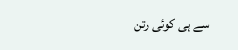سے ہی کوئی رتن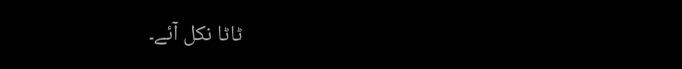ٹاٹا نکل آئے۔